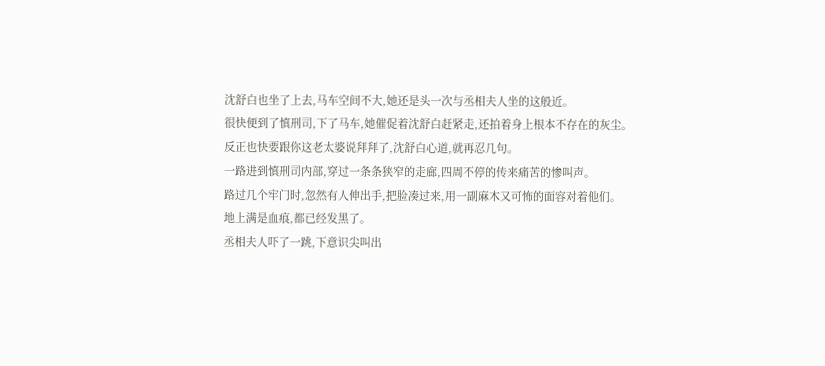沈舒白也坐了上去,马车空间不大,她还是头一次与丞相夫人坐的这般近。
很快便到了慎刑司,下了马车,她催促着沈舒白赶紧走,还拍着身上根本不存在的灰尘。
反正也快要跟你这老太婆说拜拜了,沈舒白心道,就再忍几句。
一路进到慎刑司内部,穿过一条条狭窄的走廊,四周不停的传来痛苦的惨叫声。
路过几个牢门时,忽然有人伸出手,把脸凑过来,用一副麻木又可怖的面容对着他们。
地上满是血痕,都已经发黑了。
丞相夫人吓了一跳,下意识尖叫出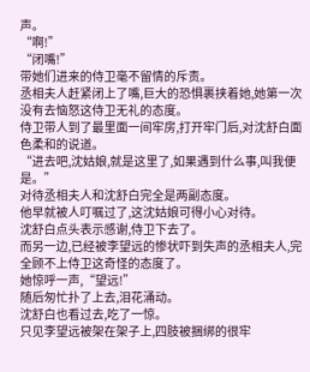声。
“啊!”
“闭嘴!”
带她们进来的侍卫毫不留情的斥责。
丞相夫人赶紧闭上了嘴,巨大的恐惧裹挟着她,她第一次没有去恼怒这侍卫无礼的态度。
侍卫带人到了最里面一间牢房,打开牢门后,对沈舒白面色柔和的说道。
“进去吧,沈姑娘,就是这里了,如果遇到什么事,叫我便是。”
对待丞相夫人和沈舒白完全是两副态度。
他早就被人叮嘱过了,这沈姑娘可得小心对待。
沈舒白点头表示感谢,侍卫下去了。
而另一边,已经被李望远的惨状吓到失声的丞相夫人,完全顾不上侍卫这奇怪的态度了。
她惊呼一声,“望远!”
随后匆忙扑了上去,泪花涌动。
沈舒白也看过去,吃了一惊。
只见李望远被架在架子上,四肢被捆绑的很牢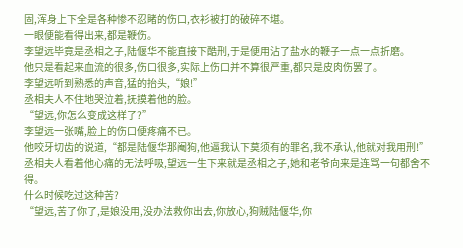固,浑身上下全是各种惨不忍睹的伤口,衣衫被打的破碎不堪。
一眼便能看得出来,都是鞭伤。
李望远毕竟是丞相之子,陆偃华不能直接下酷刑,于是便用沾了盐水的鞭子一点一点折磨。
他只是看起来血流的很多,伤口很多,实际上伤口并不算很严重,都只是皮肉伤罢了。
李望远听到熟悉的声音,猛的抬头,“娘!”
丞相夫人不住地哭泣着,抚摸着他的脸。
“望远,你怎么变成这样了?”
李望远一张嘴,脸上的伤口便疼痛不已。
他咬牙切齿的说道,“都是陆偃华那阉狗,他逼我认下莫须有的罪名,我不承认,他就对我用刑!”
丞相夫人看着他心痛的无法呼吸,望远一生下来就是丞相之子,她和老爷向来是连骂一句都舍不得。
什么时候吃过这种苦?
“望远,苦了你了,是娘没用,没办法救你出去,你放心,狗贼陆偃华,你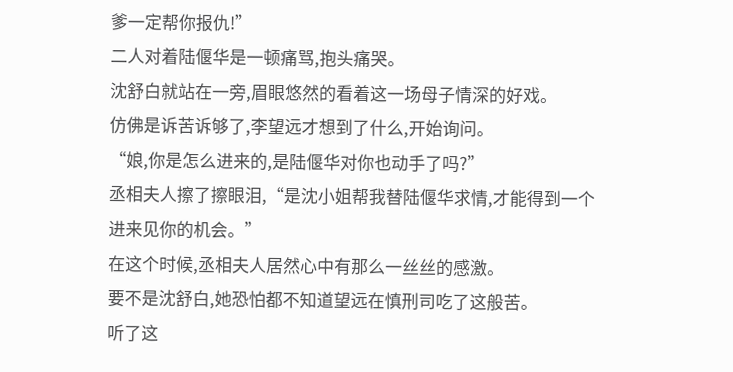爹一定帮你报仇!”
二人对着陆偃华是一顿痛骂,抱头痛哭。
沈舒白就站在一旁,眉眼悠然的看着这一场母子情深的好戏。
仿佛是诉苦诉够了,李望远才想到了什么,开始询问。
“娘,你是怎么进来的,是陆偃华对你也动手了吗?”
丞相夫人擦了擦眼泪,“是沈小姐帮我替陆偃华求情,才能得到一个进来见你的机会。”
在这个时候,丞相夫人居然心中有那么一丝丝的感激。
要不是沈舒白,她恐怕都不知道望远在慎刑司吃了这般苦。
听了这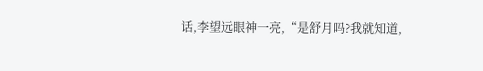话,李望远眼神一亮,“是舒月吗?我就知道,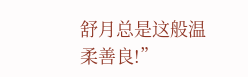舒月总是这般温柔善良!”